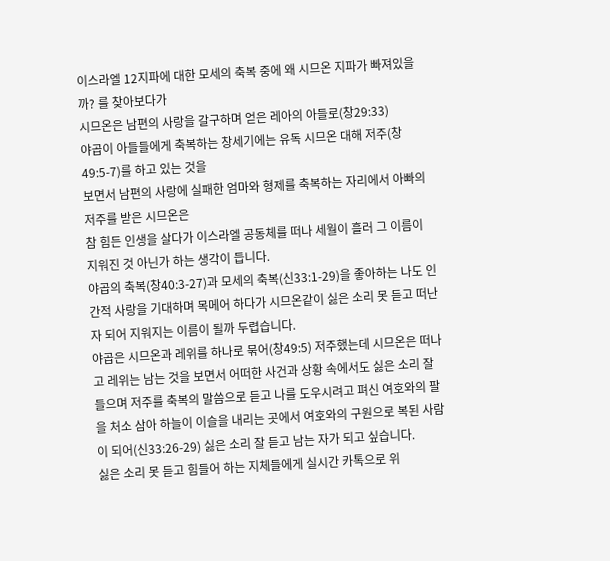이스라엘 12지파에 대한 모세의 축복 중에 왜 시므온 지파가 빠져있을까? 를 찾아보다가
시므온은 남편의 사랑을 갈구하며 얻은 레아의 아들로(창29:33)
야곱이 아들들에게 축복하는 창세기에는 유독 시므온 대해 저주(창49:5-7)를 하고 있는 것을
보면서 남편의 사랑에 실패한 엄마와 형제를 축복하는 자리에서 아빠의 저주를 받은 시므온은
참 힘든 인생을 살다가 이스라엘 공동체를 떠나 세월이 흘러 그 이름이 지워진 것 아닌가 하는 생각이 듭니다.
야곱의 축복(창40:3-27)과 모세의 축복(신33:1-29)을 좋아하는 나도 인간적 사랑을 기대하며 목메어 하다가 시므온같이 싫은 소리 못 듣고 떠난 자 되어 지워지는 이름이 될까 두렵습니다.
야곱은 시므온과 레위를 하나로 묶어(창49:5) 저주했는데 시므온은 떠나고 레위는 남는 것을 보면서 어떠한 사건과 상황 속에서도 싫은 소리 잘 들으며 저주를 축복의 말씀으로 듣고 나를 도우시려고 펴신 여호와의 팔을 처소 삼아 하늘이 이슬을 내리는 곳에서 여호와의 구원으로 복된 사람이 되어(신33:26-29) 싫은 소리 잘 듣고 남는 자가 되고 싶습니다.
싫은 소리 못 듣고 힘들어 하는 지체들에게 실시간 카톡으로 위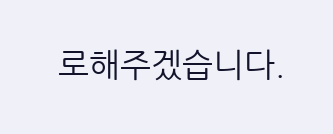로해주겠습니다.